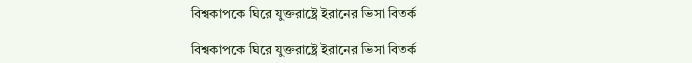বিশ্বকাপকে ঘিরে যুক্তরাষ্ট্রে ইরানের ভিসা বিতর্ক

বিশ্বকাপকে ঘিরে যুক্তরাষ্ট্রে ইরানের ভিসা বিতর্ক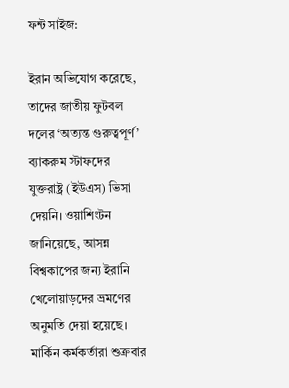ফন্ট সাইজ:

ইরান অভিযোগ করেছে, তাদের জাতীয় ফুটবল দলের ‘অত্যন্ত গুরুত্বপূর্ণ’ ব্যাকরুম স্টাফদের যুক্তরাষ্ট্র (ইউএস) ভিসা দেয়নি। ওয়াশিংটন জানিয়েছে, আসন্ন বিশ্বকাপের জন্য ইরানি খেলোয়াড়দের ভ্রমণের অনুমতি দেয়া হয়েছে। মার্কিন কর্মকর্তারা শুক্রবার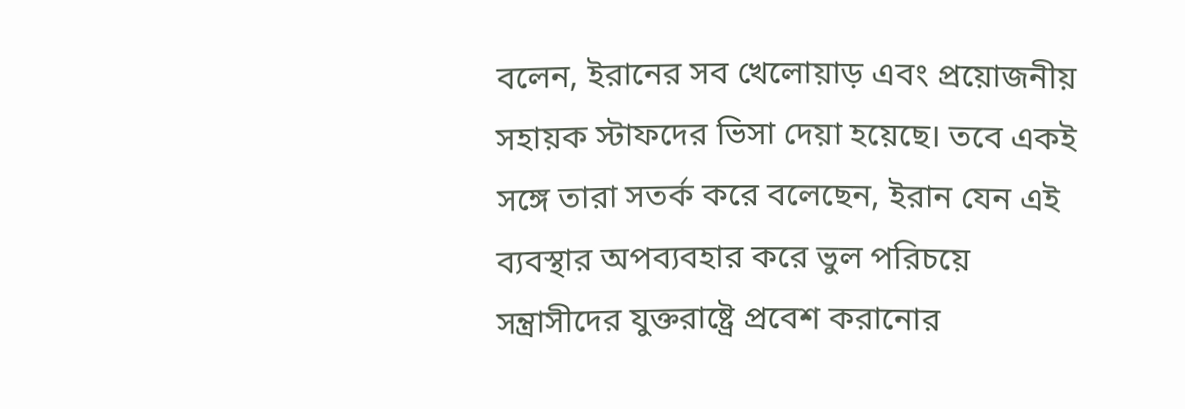বলেন, ইরানের সব খেলোয়াড় এবং প্রয়োজনীয় সহায়ক স্টাফদের ভিসা দেয়া হয়েছে। তবে একই সঙ্গে তারা সতর্ক করে বলেছেন, ইরান যেন এই ব্যবস্থার অপব্যবহার করে ভুল পরিচয়ে সন্ত্রাসীদের যুক্তরাষ্ট্রে প্রবেশ করানোর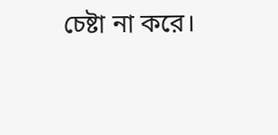চেষ্টা না করে।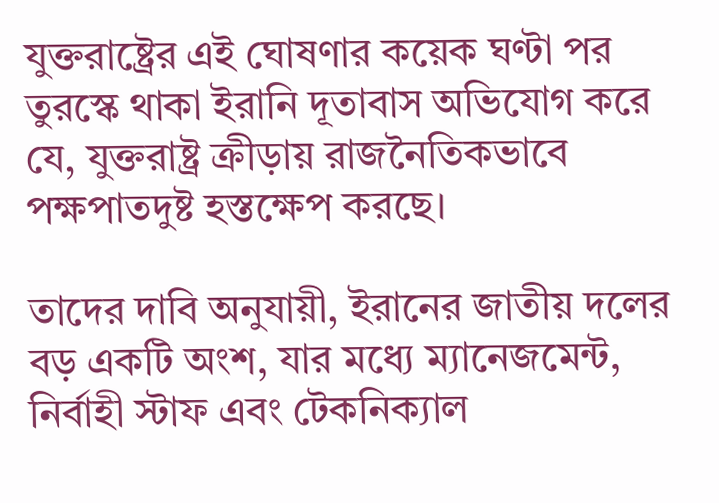যুক্তরাষ্ট্রের এই ঘোষণার কয়েক ঘণ্টা পর তুরস্কে থাকা ইরানি দূতাবাস অভিযোগ করে যে, যুক্তরাষ্ট্র ক্রীড়ায় রাজনৈতিকভাবে পক্ষপাতদুষ্ট হস্তক্ষেপ করছে।

তাদের দাবি অনুযায়ী, ইরানের জাতীয় দলের বড় একটি অংশ, যার মধ্যে ম্যানেজমেন্ট, নির্বাহী স্টাফ এবং টেকনিক্যাল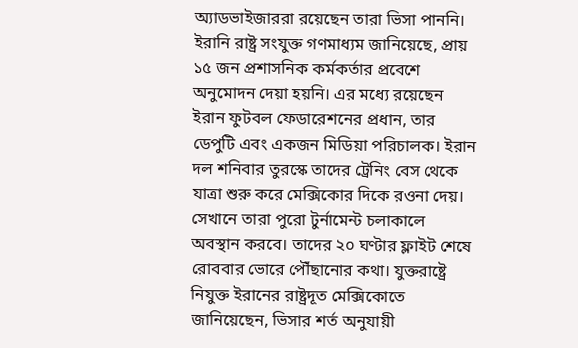অ্যাডভাইজাররা রয়েছেন তারা ভিসা পাননি। ইরানি রাষ্ট্র সংযুক্ত গণমাধ্যম জানিয়েছে, প্রায় ১৫ জন প্রশাসনিক কর্মকর্তার প্রবেশে অনুমোদন দেয়া হয়নি। এর মধ্যে রয়েছেন ইরান ফুটবল ফেডারেশনের প্রধান, তার ডেপুটি এবং একজন মিডিয়া পরিচালক। ইরান দল শনিবার তুরস্কে তাদের ট্রেনিং বেস থেকে যাত্রা শুরু করে মেক্সিকোর দিকে রওনা দেয়। সেখানে তারা পুরো টুর্নামেন্ট চলাকালে অবস্থান করবে। তাদের ২০ ঘণ্টার ফ্লাইট শেষে রোববার ভোরে পৌঁছানোর কথা। যুক্তরাষ্ট্রে নিযুক্ত ইরানের রাষ্ট্রদূত মেক্সিকোতে জানিয়েছেন, ভিসার শর্ত অনুযায়ী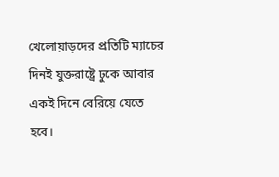খেলোয়াড়দের প্রতিটি ম্যাচের দিনই যুক্তরাষ্ট্রে ঢুকে আবার একই দিনে বেরিয়ে যেতে হবে।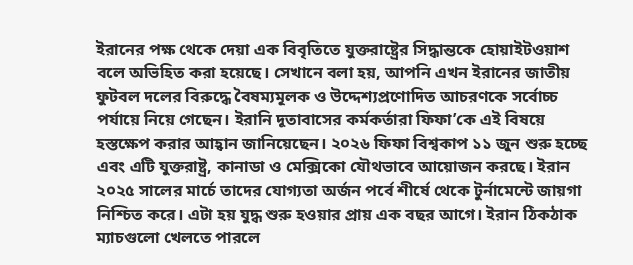ইরানের পক্ষ থেকে দেয়া এক বিবৃতিতে যুক্তরাষ্ট্রের সিদ্ধান্তকে হোয়াইটওয়াশ বলে অভিহিত করা হয়েছে। সেখানে বলা হয়, আপনি এখন ইরানের জাতীয় ফুটবল দলের বিরুদ্ধে বৈষম্যমূলক ও উদ্দেশ্যপ্রণোদিত আচরণকে সর্বোচ্চ পর্যায়ে নিয়ে গেছেন। ইরানি দূতাবাসের কর্মকর্তারা ফিফা’কে এই বিষয়ে হস্তক্ষেপ করার আহ্বান জানিয়েছেন। ২০২৬ ফিফা বিশ্বকাপ ১১ জুন শুরু হচ্ছে এবং এটি যুক্তরাষ্ট্র, কানাডা ও মেক্সিকো যৌথভাবে আয়োজন করছে। ইরান ২০২৫ সালের মার্চে তাদের যোগ্যতা অর্জন পর্বে শীর্ষে থেকে টুর্নামেন্টে জায়গা নিশ্চিত করে। এটা হয় যুদ্ধ শুরু হওয়ার প্রায় এক বছর আগে। ইরান ঠিকঠাক ম্যাচগুলো খেলতে পারলে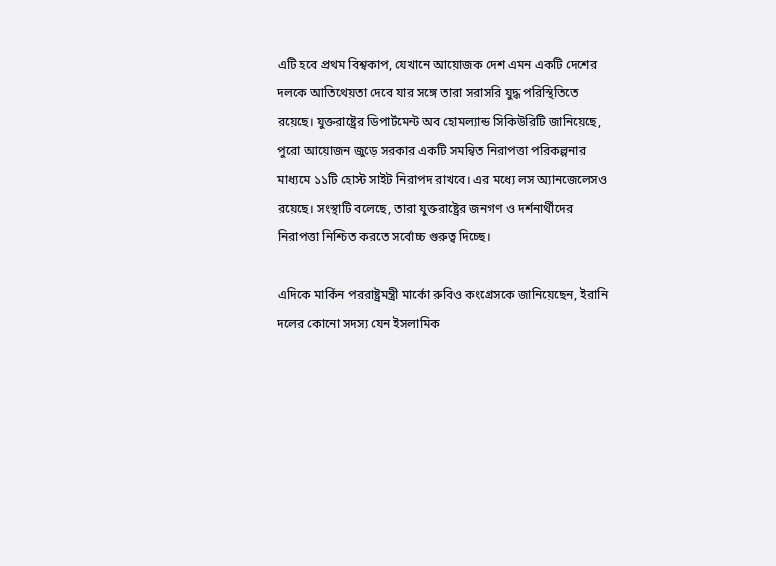এটি হবে প্রথম বিশ্বকাপ, যেখানে আয়োজক দেশ এমন একটি দেশের দলকে আতিথেয়তা দেবে যার সঙ্গে তারা সরাসরি যুদ্ধ পরিস্থিতিতে রয়েছে। যুক্তরাষ্ট্রের ডিপার্টমেন্ট অব হোমল্যান্ড সিকিউরিটি জানিয়েছে, পুরো আয়োজন জুড়ে সরকার একটি সমন্বিত নিরাপত্তা পরিকল্পনার মাধ্যমে ১১টি হোস্ট সাইট নিরাপদ রাখবে। এর মধ্যে লস অ্যানজেলেসও রয়েছে। সংস্থাটি বলেছে, তারা যুক্তরাষ্ট্রের জনগণ ও দর্শনার্থীদের নিরাপত্তা নিশ্চিত করতে সর্বোচ্চ গুরুত্ব দিচ্ছে।

এদিকে মার্কিন পররাষ্ট্রমন্ত্রী মার্কো রুবিও কংগ্রেসকে জানিয়েছেন, ইরানি দলের কোনো সদস্য যেন ইসলামিক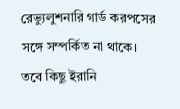রেভ্যুলুশনারি গার্ড করপসের সঙ্গে সম্পর্কিত না থাকে। তবে কিছু ইরানি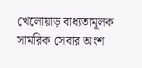খেলোয়াড় বাধ্যতামূলক সামরিক সেবার অংশ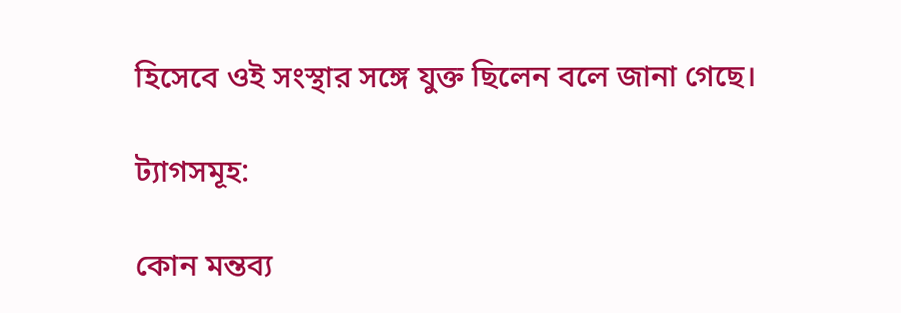হিসেবে ওই সংস্থার সঙ্গে যুক্ত ছিলেন বলে জানা গেছে।

ট্যাগসমূহ:

কোন মন্তব্য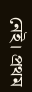নেই। প্রথম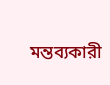মন্তব্যকারী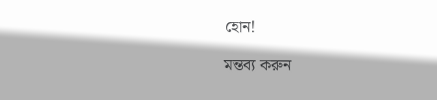হোন!

মন্তব্য করুন